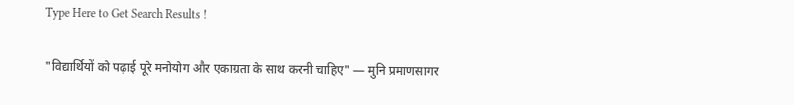Type Here to Get Search Results !

"विद्यार्थियों को पढ़ाई पूरे मनोयोग और एकाग्रता के साथ करनी चाहिए" — मुनि प्रमाणसागर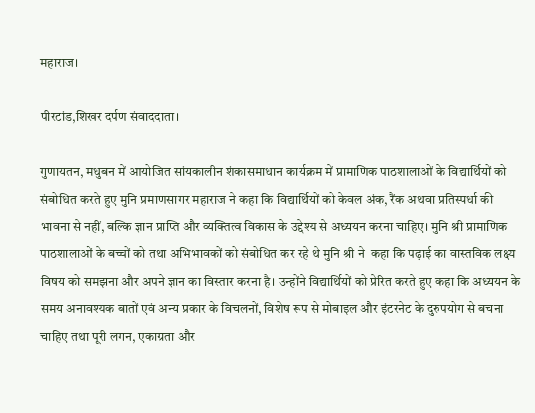महाराज।

पीरटांड,शिखर दर्पण संवाददाता।

गुणायतन, मधुबन में आयोजित सांयकालीन शंकासमाधान कार्यक्रम में प्रामाणिक पाठशालाओं के विद्यार्थियों को संबोधित करते हुए मुनि प्रमाणसागर महाराज ने कहा कि विद्यार्थियों को केवल अंक, रैंक अथवा प्रतिस्पर्धा की भावना से नहीं, बल्कि ज्ञान प्राप्ति और व्यक्तित्व विकास के उद्देश्य से अध्ययन करना चाहिए। मुनि श्री प्रामाणिक पाठशालाओं के बच्चों को तथा अभिभावकों को संबोधित कर रहे थे मुनि श्री ने  कहा कि पढ़ाई का वास्तविक लक्ष्य विषय को समझना और अपने ज्ञान का विस्तार करना है। उन्होंने विद्यार्थियों को प्रेरित करते हुए कहा कि अध्ययन के समय अनावश्यक बातों एवं अन्य प्रकार के विचलनों, विशेष रूप से मोबाइल और इंटरनेट के दुरुपयोग से बचना चाहिए तथा पूरी लगन, एकाग्रता और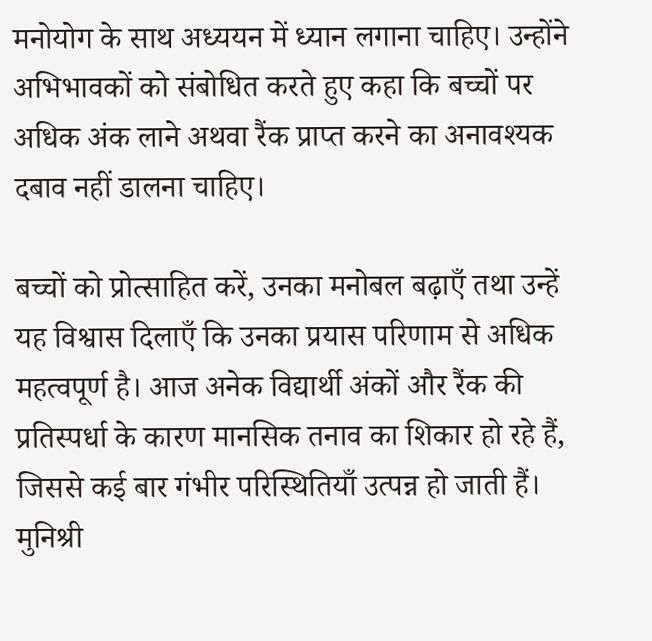मनोयोग के साथ अध्ययन में ध्यान लगाना चाहिए। उन्होंने अभिभावकों को संबोधित करते हुए कहा कि बच्चों पर अधिक अंक लाने अथवा रैंक प्राप्त करने का अनावश्यक दबाव नहीं डालना चाहिए।

बच्चों को प्रोत्साहित करें, उनका मनोबल बढ़ाएँ तथा उन्हें यह विश्वास दिलाएँ कि उनका प्रयास परिणाम से अधिक महत्वपूर्ण है। आज अनेक विद्यार्थी अंकों और रैंक की प्रतिस्पर्धा के कारण मानसिक तनाव का शिकार हो रहे हैं, जिससे कई बार गंभीर परिस्थितियाँ उत्पन्न हो जाती हैं। मुनिश्री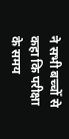ने सभी बच्चोँ से कहा कि परीक्षा के समय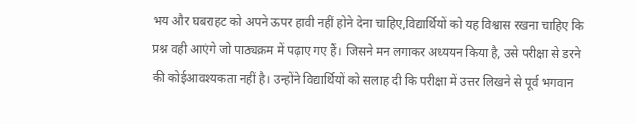भय और घबराहट को अपने ऊपर हावी नहीं होने देना चाहिए,विद्यार्थियों को यह विश्वास रखना चाहिए कि प्रश्न वही आएंगे जो पाठ्यक्रम में पढ़ाए गए हैं। जिसने मन लगाकर अध्ययन किया है, उसे परीक्षा से डरने की कोईआवश्यकता नहीं है। उन्होंने विद्यार्थियों को सलाह दी कि परीक्षा में उत्तर लिखने से पूर्व भगवान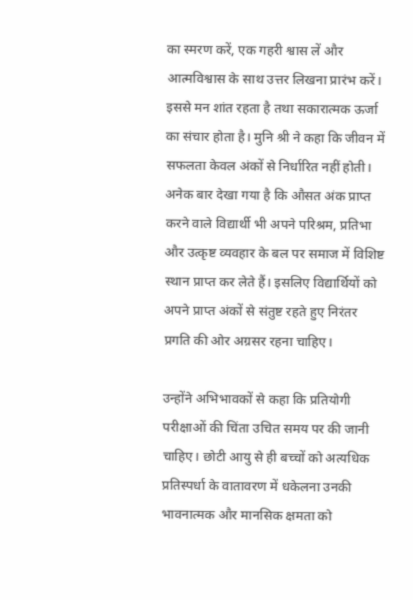का स्मरण करें, एक गहरी श्वास लें और आत्मविश्वास के साथ उत्तर लिखना प्रारंभ करें। इससे मन शांत रहता है तथा सकारात्मक ऊर्जा का संचार होता है। मुनि श्री ने कहा कि जीवन में सफलता केवल अंकों से निर्धारित नहीं होती। अनेक बार देखा गया है कि औसत अंक प्राप्त करने वाले विद्यार्थी भी अपने परिश्रम, प्रतिभा और उत्कृष्ट व्यवहार के बल पर समाज में विशिष्ट स्थान प्राप्त कर लेते हैं। इसलिए विद्यार्थियों को अपने प्राप्त अंकों से संतुष्ट रहते हुए निरंतर प्रगति की ओर अग्रसर रहना चाहिए।

उन्होंने अभिभावकों से कहा कि प्रतियोगी परीक्षाओं की चिंता उचित समय पर की जानी चाहिए। छोटी आयु से ही बच्चों को अत्यधिक प्रतिस्पर्धा के वातावरण में धकेलना उनकी भावनात्मक और मानसिक क्षमता को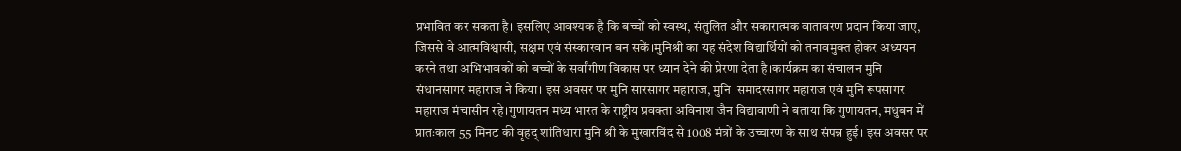प्रभावित कर सकता है। इसलिए आवश्यक है कि बच्चों को स्वस्थ, संतुलित और सकारात्मक वातावरण प्रदान किया जाए, जिससे वे आत्मविश्वासी, सक्षम एवं संस्कारवान बन सकें।मुनिश्री का यह संदेश विद्यार्थियों को तनावमुक्त होकर अध्ययन करने तथा अभिभावकों को बच्चों के सर्वांगीण विकास पर ध्यान देने की प्रेरणा देता है।कार्यक्रम का संचालन मुनि संधानसागर महाराज ने किया। इस अवसर पर मुनि सारसागर महाराज, मुनि  समादरसागर महाराज एवं मुनि रूपसागर महाराज मंचासीन रहे।गुणायतन मध्य भारत के राष्ट्रीय प्रवक्ता अविनाश जैन विद्यावाणी ने बताया कि गुणायतन, मधुबन में प्रातःकाल 55 मिनट की वृहद् शांतिधारा मुनि श्री के मुखारविंद से 1008 मंत्रों के उच्चारण के साथ संपन्न हुई। इस अवसर पर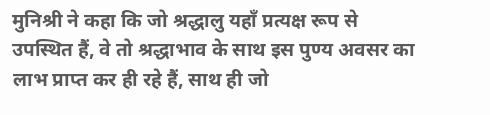मुनिश्री ने कहा कि जो श्रद्धालु यहाँ प्रत्यक्ष रूप से उपस्थित हैं, वे तो श्रद्धाभाव के साथ इस पुण्य अवसर का लाभ प्राप्त कर ही रहे हैं, साथ ही जो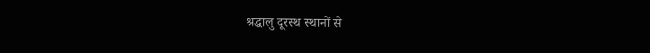श्रद्धालु दूरस्थ स्थानों से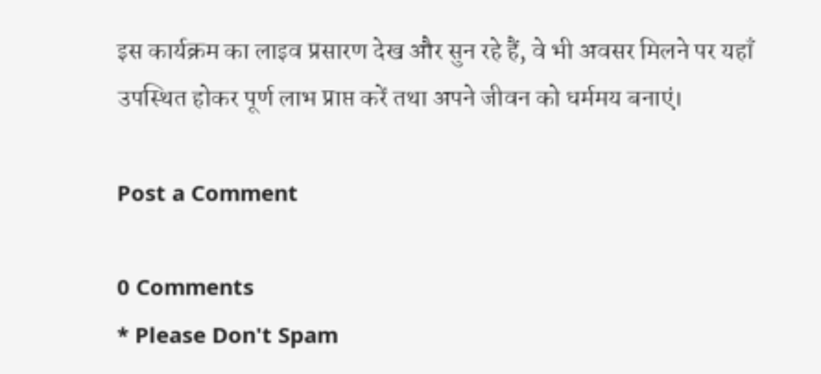इस कार्यक्रम का लाइव प्रसारण देख और सुन रहे हैं, वे भी अवसर मिलने पर यहाँ उपस्थित होकर पूर्ण लाभ प्राप्त करें तथा अपने जीवन को धर्ममय बनाएं।

Post a Comment

0 Comments
* Please Don't Spam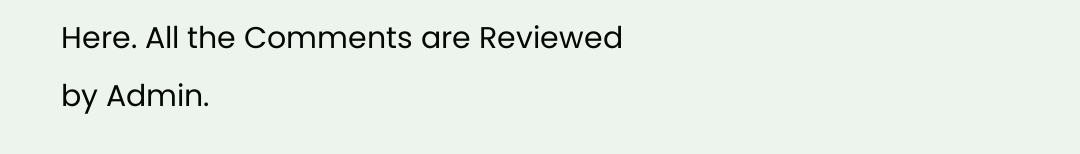Here. All the Comments are Reviewed by Admin.